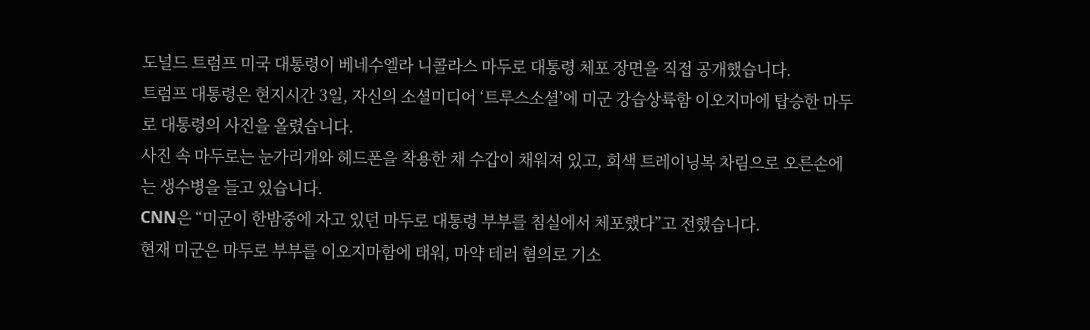도널드 트럼프 미국 대통령이 베네수엘라 니콜라스 마두로 대통령 체포 장면을 직접 공개했습니다.
트럼프 대통령은 현지시간 3일, 자신의 소셜미디어 ‘트루스소셜’에 미군 강습상륙함 이오지마에 탑승한 마두로 대통령의 사진을 올렸습니다.
사진 속 마두로는 눈가리개와 헤드폰을 착용한 채 수갑이 채워져 있고, 회색 트레이닝복 차림으로 오른손에는 생수병을 들고 있습니다.
CNN은 “미군이 한밤중에 자고 있던 마두로 대통령 부부를 침실에서 체포했다”고 전했습니다.
현재 미군은 마두로 부부를 이오지마함에 태워, 마약 테러 혐의로 기소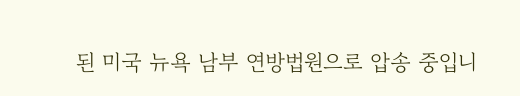된 미국 뉴욕 남부 연방법원으로 압송 중입니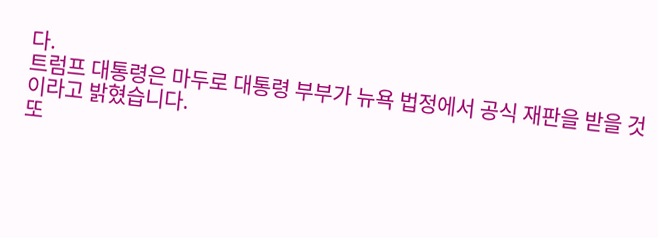다.
트럼프 대통령은 마두로 대통령 부부가 뉴욕 법정에서 공식 재판을 받을 것이라고 밝혔습니다.
또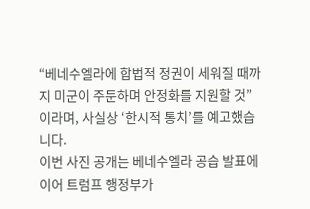“베네수엘라에 합법적 정권이 세워질 때까지 미군이 주둔하며 안정화를 지원할 것”이라며, 사실상 ‘한시적 통치’를 예고했습니다.
이번 사진 공개는 베네수엘라 공습 발표에 이어 트럼프 행정부가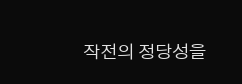작전의 정당성을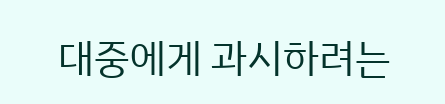대중에게 과시하려는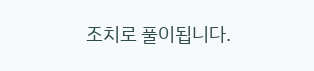조치로 풀이됩니다.